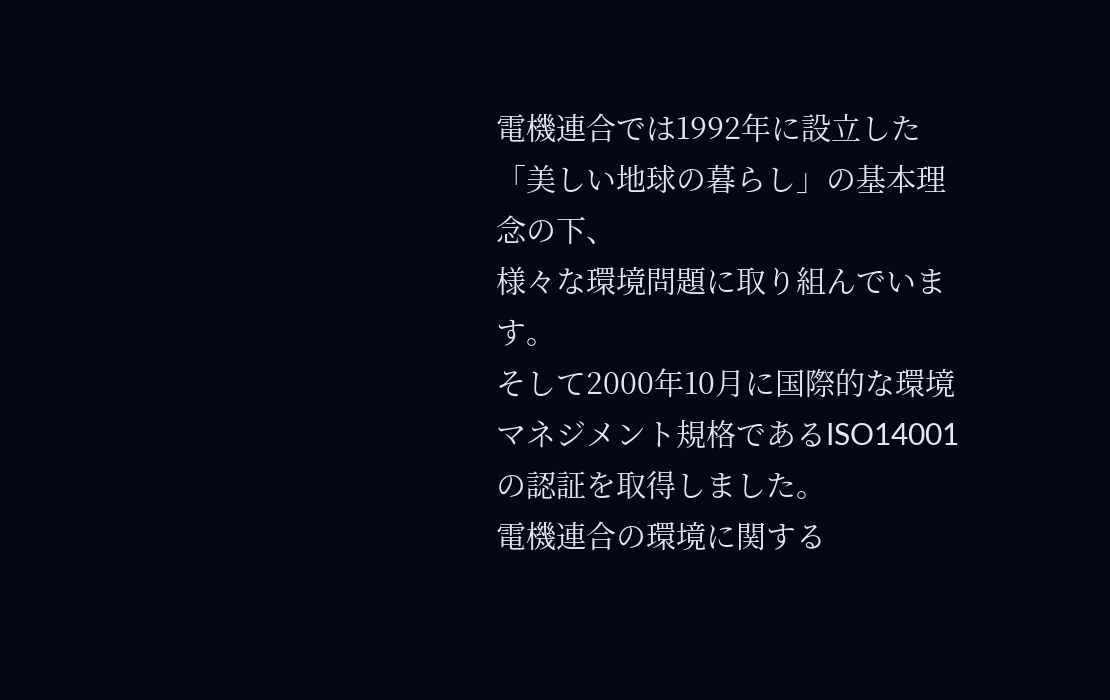電機連合では1992年に設立した「美しい地球の暮らし」の基本理念の下、
様々な環境問題に取り組んでいます。
そして2000年10月に国際的な環境マネジメント規格であるISO14001の認証を取得しました。
電機連合の環境に関する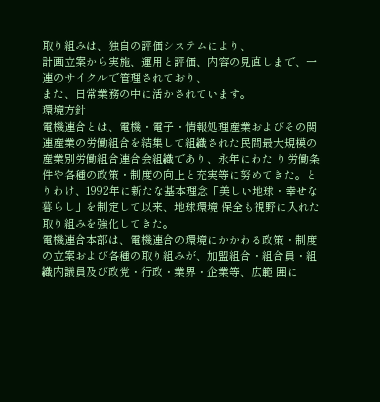取り組みは、独自の評価システムにより、
計画立案から実施、運用と評価、内容の見直しまで、一連のサイクルで管理されており、
また、日常業務の中に活かされています。
環境方針
電機連合とは、電機・電子・情報処理産業およびその関連産業の労働組合を結集して組織された民間最大規模の産業別労働組合連合会組織であり、永年にわた り労働条件や各種の政策・制度の向上と充実等に努めてきた。とりわけ、1992年に新たな基本理念「美しい地球・幸せな暮らし」を制定して以来、地球環境 保全も視野に入れた取り組みを強化してきた。
電機連合本部は、電機連合の環境にかかわる政策・制度の立案および各種の取り組みが、加盟組合・組合員・組織内議員及び政党・行政・業界・企業等、広範 囲に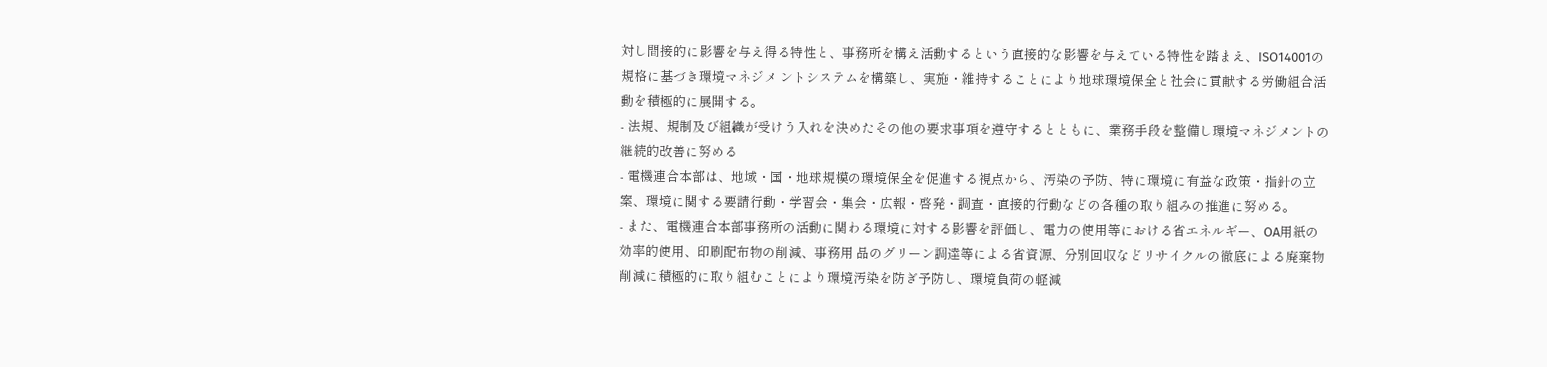対し間接的に影響を与え得る特性と、事務所を構え活動するという直接的な影響を与えている特性を踏まえ、ISO14001の規格に基づき環境マネジメ ントシステムを構築し、実施・維持することにより地球環境保全と社会に貢献する労働組合活動を積極的に展開する。
- 法規、規制及び組織が受けう入れを決めたその他の要求事項を遵守するとともに、業務手段を整備し環境マネジメントの継続的改善に努める
- 電機連合本部は、地域・国・地球規模の環境保全を促進する視点から、汚染の予防、特に環境に有益な政策・指針の立案、環境に関する要請行動・学習会・集会・広報・啓発・調査・直接的行動などの各種の取り組みの推進に努める。
- また、電機連合本部事務所の活動に関わる環境に対する影響を評価し、電力の使用等における省エネルギー、OA用紙の効率的使用、印刷配布物の削減、事務用 品のグリーン調達等による省資源、分別回収などリサイクルの徹底による廃棄物削減に積極的に取り組むことにより環境汚染を防ぎ予防し、環境負荷の軽減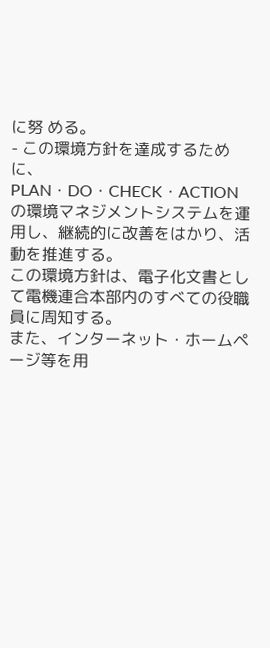に努 める。
- この環境方針を達成するために、PLAN・DO・CHECK・ACTIONの環境マネジメントシステムを運用し、継続的に改善をはかり、活動を推進する。
この環境方針は、電子化文書として電機連合本部内のすべての役職員に周知する。
また、インターネット・ホームページ等を用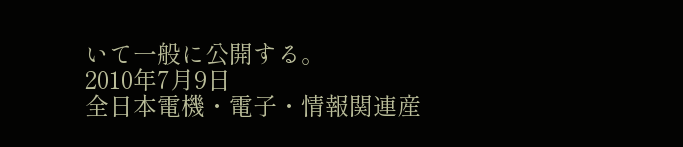いて一般に公開する。
2010年7月9日
全日本電機・電子・情報関連産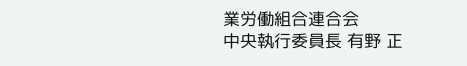業労働組合連合会
中央執行委員長 有野 正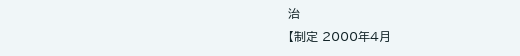治
【制定 2000年4月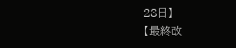28日】
【最終改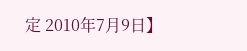定 2010年7月9日】